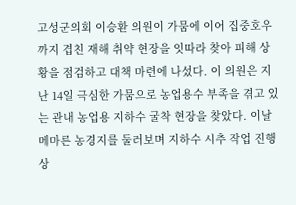고성군의회 이승환 의원이 가뭄에 이어 집중호우까지 겹친 재해 취약 현장을 잇따라 찾아 피해 상황을 점검하고 대책 마련에 나섰다. 이 의원은 지난 14일 극심한 가뭄으로 농업용수 부족을 겪고 있는 관내 농업용 지하수 굴착 현장을 찾았다. 이날 메마른 농경지를 둘러보며 지하수 시추 작업 진행 상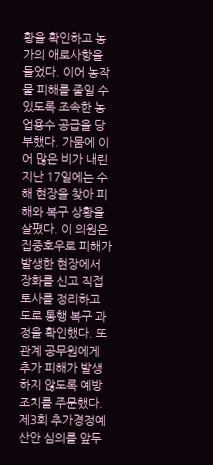황을 확인하고 농가의 애로사항을 들었다. 이어 농작물 피해를 줄일 수 있도록 조속한 농업용수 공급을 당부했다. 가뭄에 이어 많은 비가 내린 지난 17일에는 수해 현장을 찾아 피해와 복구 상황을 살폈다. 이 의원은 집중호우로 피해가 발생한 현장에서 장화를 신고 직접 토사를 정리하고 도로 통행 복구 과정을 확인했다. 또 관계 공무원에게 추가 피해가 발생하지 않도록 예방 조치를 주문했다. 제3회 추가경정예산안 심의를 앞두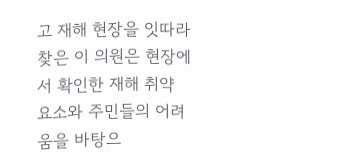고 재해 현장을 잇따라 찾은 이 의원은 현장에서 확인한 재해 취약 요소와 주민들의 어려움을 바탕으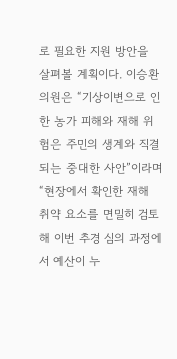로 필요한 지원 방안을 살펴볼 계획이다. 이승환 의원은 “기상이변으로 인한 농가 피해와 재해 위험은 주민의 생계와 직결되는 중대한 사안”이라며 “현장에서 확인한 재해 취약 요소를 면밀히 검토해 이번 추경 심의 과정에서 예산이 누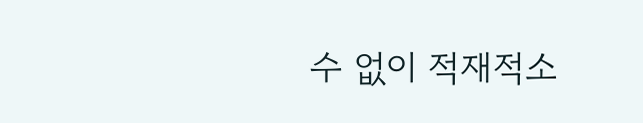수 없이 적재적소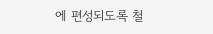에 편성되도록 철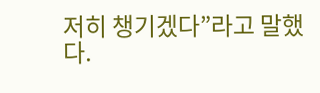저히 챙기겠다”라고 말했다.